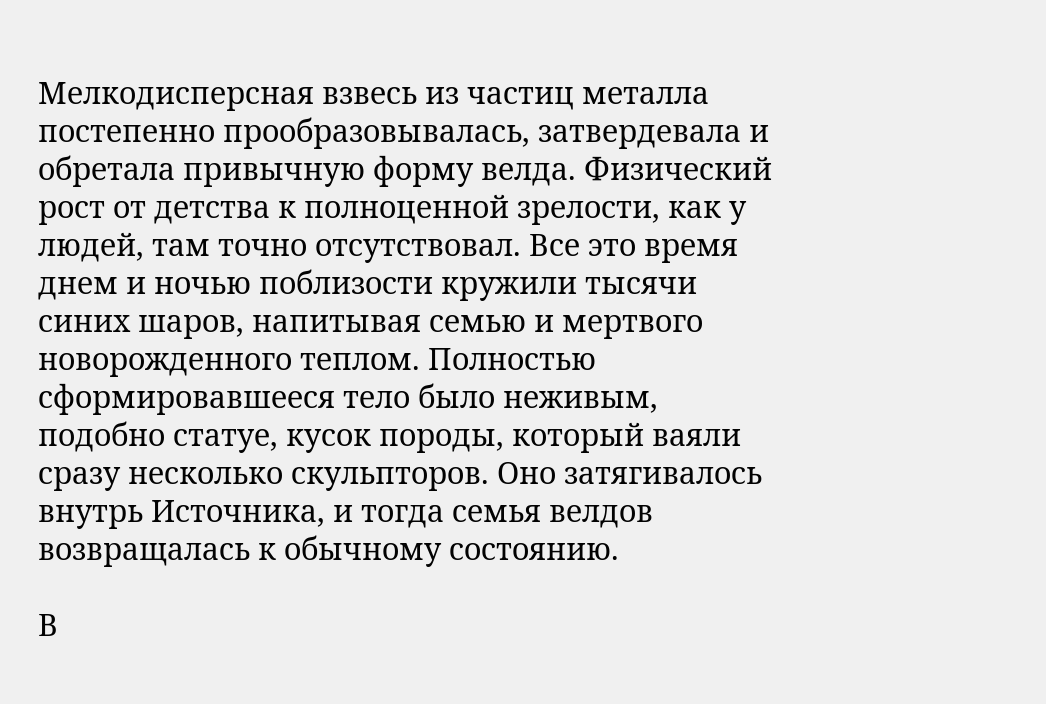Мелкодисперсная взвесь из частиц металла постепенно прообразовывалась, затвердевала и обретала привычную форму велда. Физический рост от детства к полноценной зрелости, как у людей, там точно отсутствовал. Все это время днем и ночью поблизости кружили тысячи синих шаров, напитывая семью и мертвого новорожденного теплом. Полностью сформировавшееся тело было неживым, подобно статуе, кусок породы, который ваяли сразу несколько скульпторов. Оно затягивалось внутрь Источника, и тогда семья велдов возвращалась к обычному состоянию.

В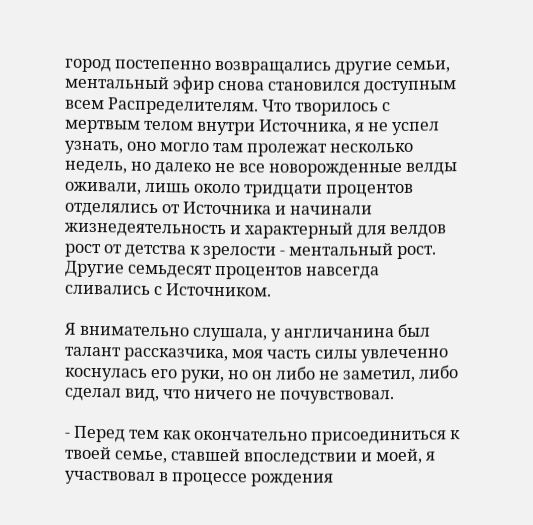город постепенно возвращались другие семьи, ментальный эфир снова становился доступным всем Распределителям. Что творилось с мертвым телом внутри Источника, я не успел узнать, оно могло там пролежат несколько недель, но далеко не все новорожденные велды оживали, лишь около тридцати процентов отделялись от Источника и начинали жизнедеятельность и характерный для велдов рост от детства к зрелости - ментальный рост. Другие семьдесят процентов навсегда сливались с Источником.

Я внимательно слушала, у англичанина был талант рассказчика, моя часть силы увлеченно коснулась его руки, но он либо не заметил, либо сделал вид, что ничего не почувствовал.

- Перед тем как окончательно присоединиться к твоей семье, ставшей впоследствии и моей, я участвовал в процессе рождения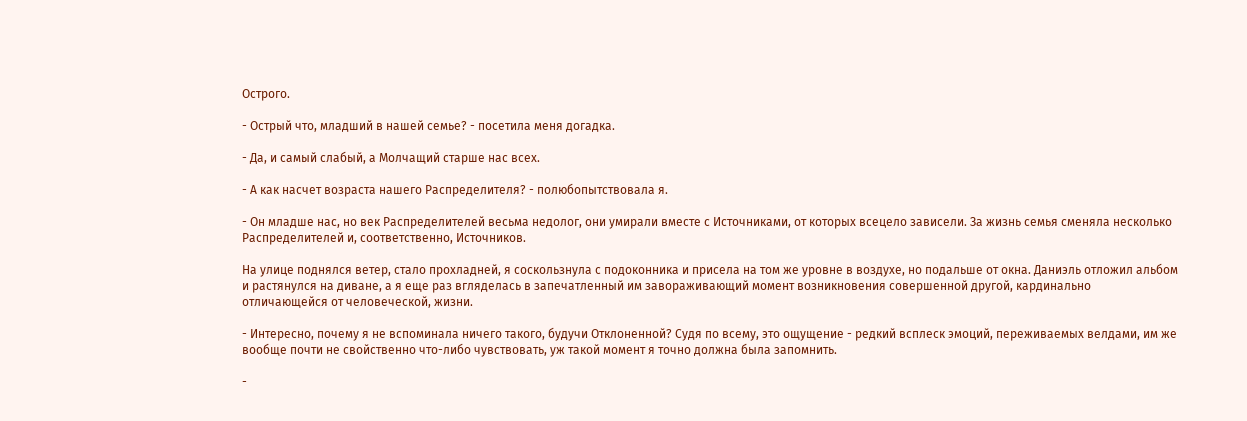Острого.

- Острый что, младший в нашей семье? - посетила меня догадка.

- Да, и самый слабый, а Молчащий старше нас всех.

- А как насчет возраста нашего Распределителя? - полюбопытствовала я.

- Он младше нас, но век Распределителей весьма недолог, они умирали вместе с Источниками, от которых всецело зависели. За жизнь семья сменяла несколько Распределителей и, соответственно, Источников.

На улице поднялся ветер, стало прохладней, я соскользнула с подоконника и присела на том же уровне в воздухе, но подальше от окна. Даниэль отложил альбом и растянулся на диване, а я еще раз вгляделась в запечатленный им завораживающий момент возникновения совершенной другой, кардинально отличающейся от человеческой, жизни.

- Интересно, почему я не вспоминала ничего такого, будучи Отклоненной? Судя по всему, это ощущение - редкий всплеск эмоций, переживаемых велдами, им же вообще почти не свойственно что-либо чувствовать, уж такой момент я точно должна была запомнить.

-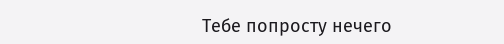Тебе попросту нечего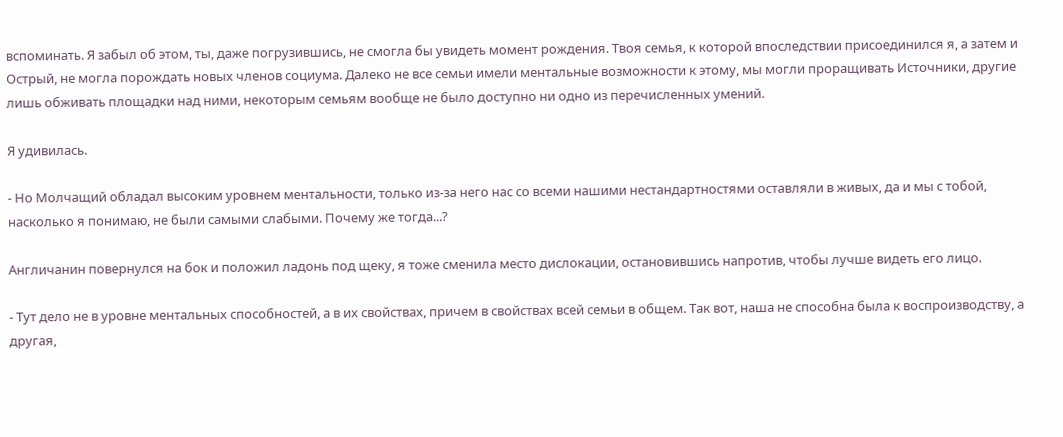вспоминать. Я забыл об этом, ты, даже погрузившись, не смогла бы увидеть момент рождения. Твоя семья, к которой впоследствии присоединился я, а затем и Острый, не могла порождать новых членов социума. Далеко не все семьи имели ментальные возможности к этому, мы могли проращивать Источники, другие лишь обживать площадки над ними, некоторым семьям вообще не было доступно ни одно из перечисленных умений.

Я удивилась.

- Но Молчащий обладал высоким уровнем ментальности, только из-за него нас со всеми нашими нестандартностями оставляли в живых, да и мы с тобой, насколько я понимаю, не были самыми слабыми. Почему же тогда...?

Англичанин повернулся на бок и положил ладонь под щеку, я тоже сменила место дислокации, остановившись напротив, чтобы лучше видеть его лицо.

- Тут дело не в уровне ментальных способностей, а в их свойствах, причем в свойствах всей семьи в общем. Так вот, наша не способна была к воспроизводству, а другая,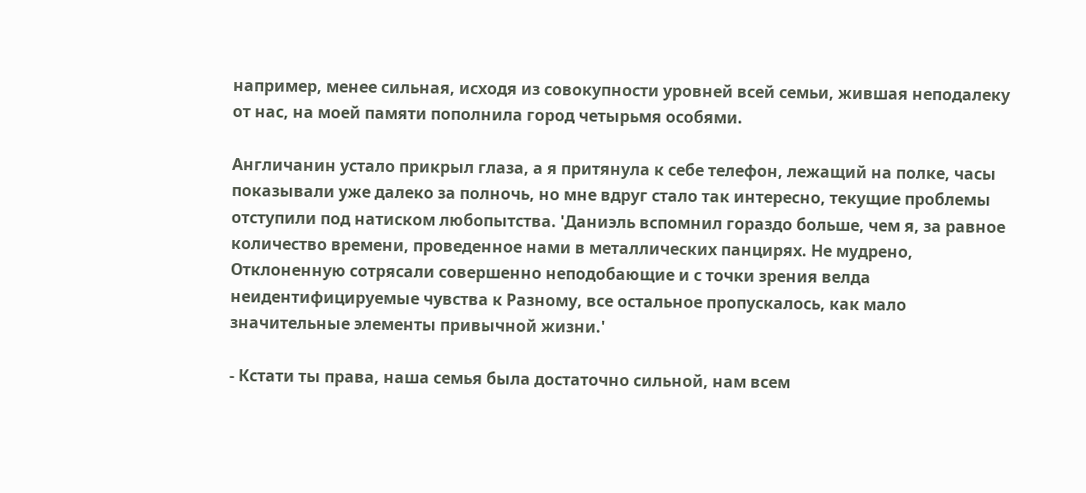например, менее сильная, исходя из совокупности уровней всей семьи, жившая неподалеку от нас, на моей памяти пополнила город четырьмя особями.

Англичанин устало прикрыл глаза, а я притянула к себе телефон, лежащий на полке, часы показывали уже далеко за полночь, но мне вдруг стало так интересно, текущие проблемы отступили под натиском любопытства. 'Даниэль вспомнил гораздо больше, чем я, за равное количество времени, проведенное нами в металлических панцирях. Не мудрено, Отклоненную сотрясали совершенно неподобающие и с точки зрения велда неидентифицируемые чувства к Разному, все остальное пропускалось, как мало значительные элементы привычной жизни.'

- Кстати ты права, наша семья была достаточно сильной, нам всем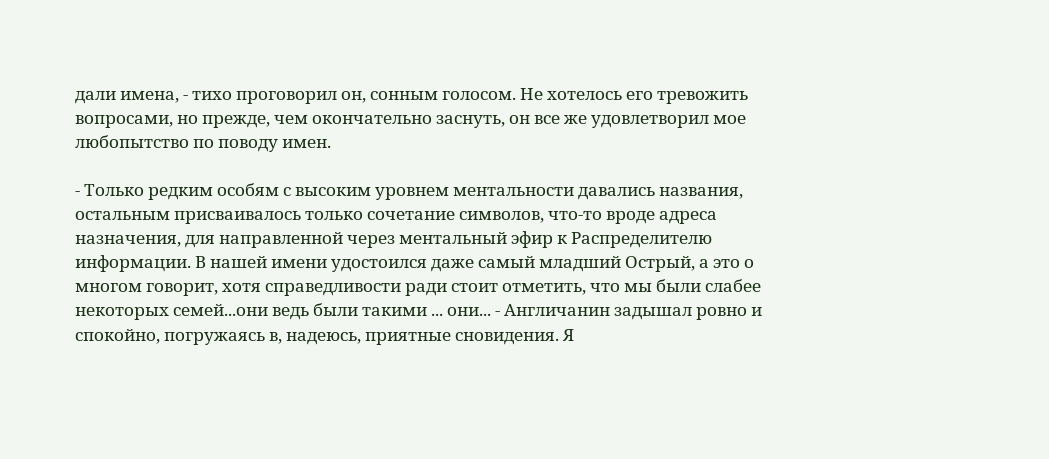дали имена, - тихо проговорил он, сонным голосом. Не хотелось его тревожить вопросами, но прежде, чем окончательно заснуть, он все же удовлетворил мое любопытство по поводу имен.

- Только редким особям с высоким уровнем ментальности давались названия, остальным присваивалось только сочетание символов, что-то вроде адреса назначения, для направленной через ментальный эфир к Распределителю информации. В нашей имени удостоился даже самый младший Острый, а это о многом говорит, хотя справедливости ради стоит отметить, что мы были слабее некоторых семей...они ведь были такими ... они... - Англичанин задышал ровно и спокойно, погружаясь в, надеюсь, приятные сновидения. Я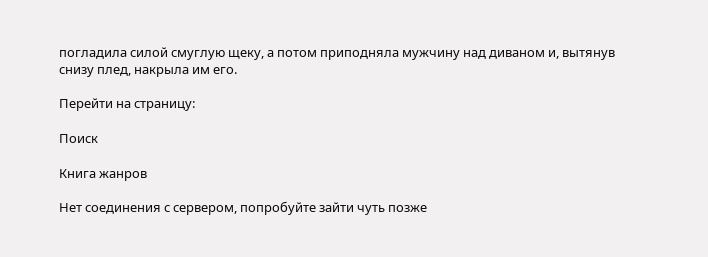погладила силой смуглую щеку, а потом приподняла мужчину над диваном и, вытянув снизу плед, накрыла им его.

Перейти на страницу:

Поиск

Книга жанров

Нет соединения с сервером, попробуйте зайти чуть позже